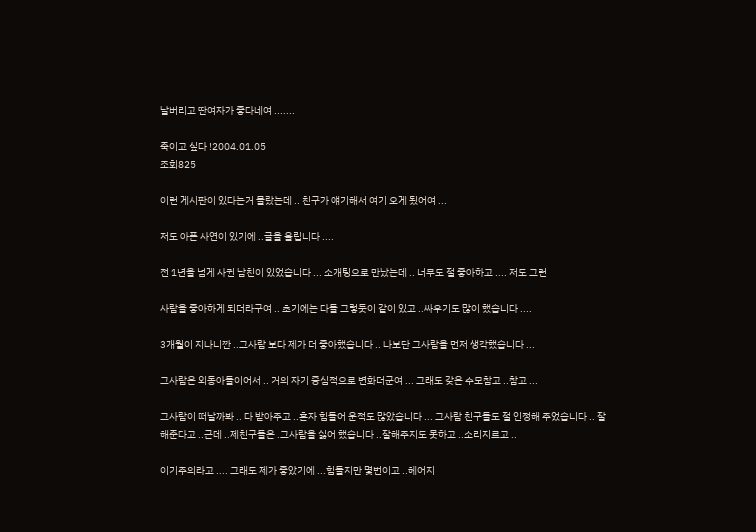날버리고 딴여자가 좋다네여 .......

죽이고 싶다 !2004.01.05
조회825

이런 게시판이 있다는거 몰랐는데 .. 친구가 얘기해서 여기 오게 됬어여 ...

저도 아픈 사연이 있기에 ..글을 올립니다 ....

전 1년을 넘게 사귄 남친이 있었습니다 ... 소개팅으로 만났는데 .. 너무도 절 좋아하고 .... 저도 그런

사람을 좋아하게 되더라구여 .. 초기에는 다들 그렇듯이 같이 있고 ..싸우기도 많이 했습니다 ....

3개월이 지나니깐 ..그사람 보다 제가 더 좋아했습니다 .. 나보단 그사람을 먼저 생각했습니다 ...

그사람은 외동아들이어서 .. 거의 자기 중심적으로 변화더군여 ... 그래도 갖은 수모참고 ..참고 ...

그사람이 떠날까봐 .. 다 받아주고 ..혼자 힘들어 운적도 많았습니다 ... 그사람 친구들도 절 인정해 주었습니다 .. 잘해준다고 ..근데 ..제친구들은 .그사람을 싫어 했습니다 ..잘해주지도 못하고 ..소리지르고 ..

이기주의라고 .... 그래도 제가 좋았기에 ...힘들지만 몇번이고 ..헤어지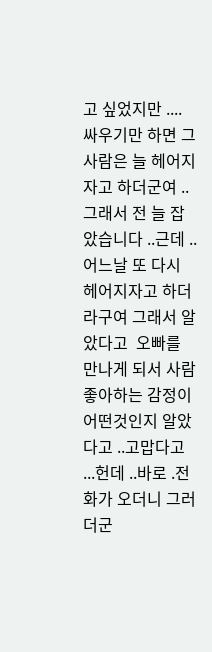고 싶었지만 .... 싸우기만 하면 그사람은 늘 헤어지자고 하더군여 ..그래서 전 늘 잡았습니다 ..근데 ..어느날 또 다시 헤어지자고 하더라구여 그래서 알았다고  오빠를 만나게 되서 사람좋아하는 감정이 어떤것인지 알았다고 ..고맙다고 ...헌데 ..바로 .전화가 오더니 그러더군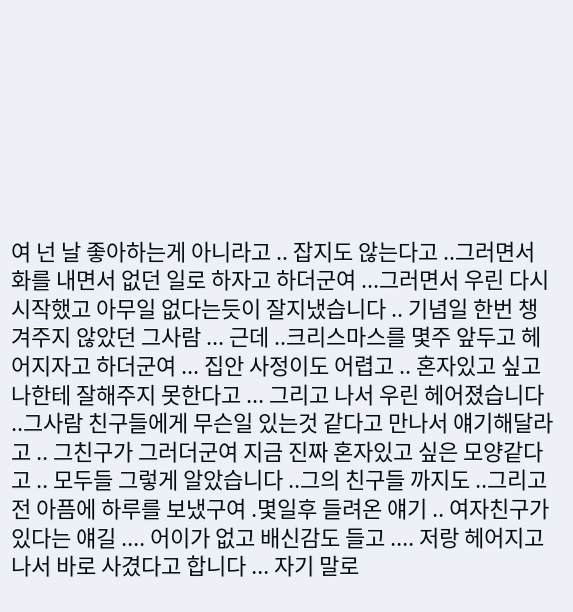여 넌 날 좋아하는게 아니라고 .. 잡지도 않는다고 ..그러면서 화를 내면서 없던 일로 하자고 하더군여 ...그러면서 우린 다시 시작했고 아무일 없다는듯이 잘지냈습니다 .. 기념일 한번 챙겨주지 않았던 그사람 ... 근데 ..크리스마스를 몇주 앞두고 헤어지자고 하더군여 ... 집안 사정이도 어렵고 .. 혼자있고 싶고 나한테 잘해주지 못한다고 ... 그리고 나서 우린 헤어졌습니다 ..그사람 친구들에게 무슨일 있는것 같다고 만나서 얘기해달라고 .. 그친구가 그러더군여 지금 진짜 혼자있고 싶은 모양같다고 .. 모두들 그렇게 알았습니다 ..그의 친구들 까지도 ..그리고 전 아픔에 하루를 보냈구여 .몇일후 들려온 얘기 .. 여자친구가 있다는 얘길 .... 어이가 없고 배신감도 들고 .... 저랑 헤어지고 나서 바로 사겼다고 합니다 ... 자기 말로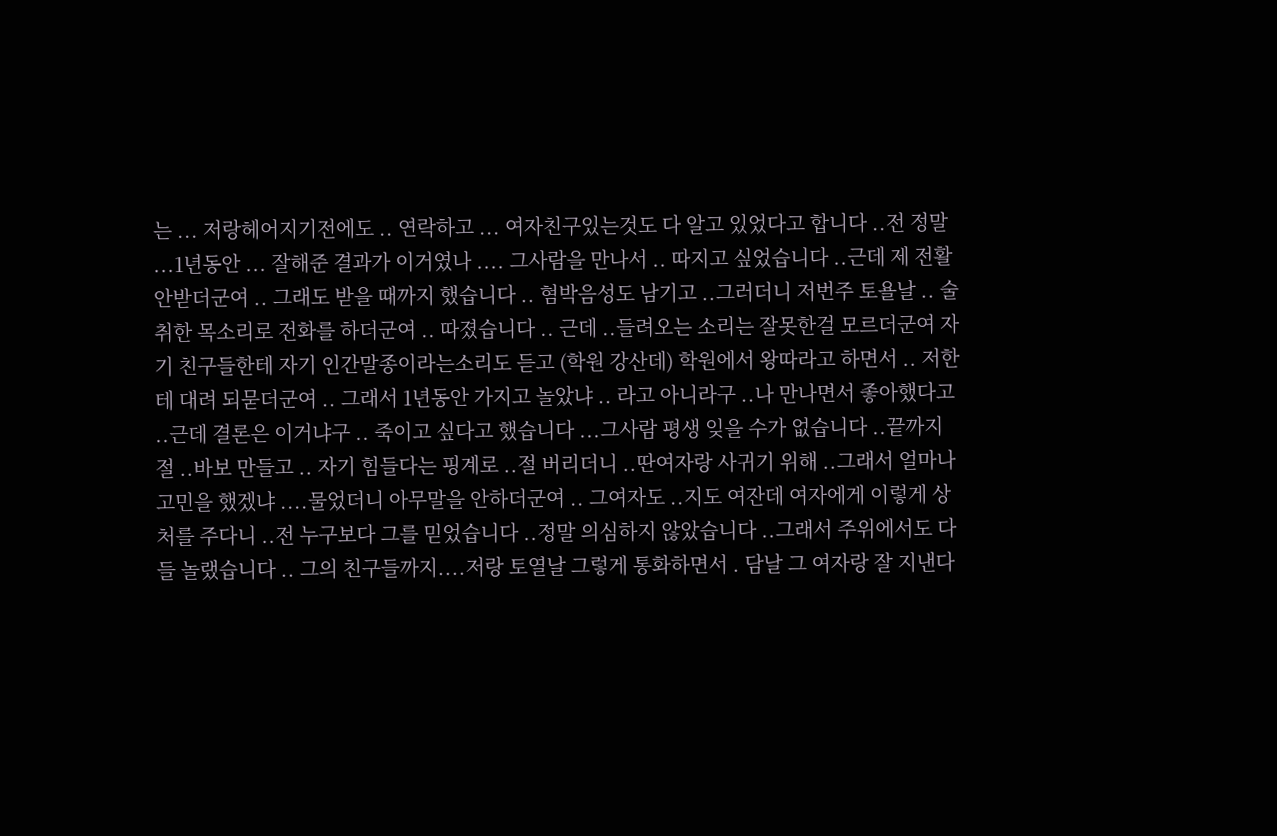는 ... 저랑헤어지기전에도 .. 연락하고 ... 여자친구있는것도 다 알고 있었다고 합니다 ..전 정말 ...1년동안 ... 잘해준 결과가 이거였나 .... 그사람을 만나서 .. 따지고 싶었습니다 ..근데 제 전활 안받더군여 .. 그래도 받을 때까지 했습니다 .. 혐박음성도 남기고 ..그러더니 저번주 토욜날 .. 술 취한 목소리로 전화를 하더군여 .. 따졌습니다 .. 근데 ..들려오는 소리는 잘못한걸 모르더군여 자기 친구들한테 자기 인간말종이라는소리도 듣고 (학원 강산데) 학원에서 왕따라고 하면서 .. 저한테 대려 되묻더군여 .. 그래서 1년동안 가지고 놀았냐 .. 라고 아니라구 ..나 만나면서 좋아했다고 ..근데 결론은 이거냐구 .. 죽이고 싶다고 했습니다 ...그사람 평생 잊을 수가 없습니다 ..끝까지 절 ..바보 만들고 .. 자기 힘들다는 핑계로 ..절 버리더니 ..딴여자랑 사귀기 위해 ..그래서 얼마나 고민을 했겠냐 ....물었더니 아무말을 안하더군여 .. 그여자도 ..지도 여잔데 여자에게 이렇게 상처를 주다니 ..전 누구보다 그를 믿었습니다 ..정말 의심하지 않았습니다 ..그래서 주위에서도 다들 놀랬습니다 .. 그의 친구들까지....저랑 토열날 그렇게 통화하면서 . 담날 그 여자랑 잘 지낸다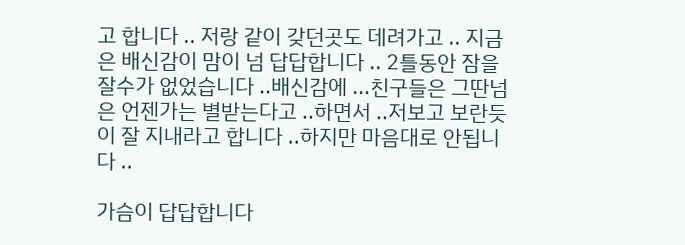고 합니다 .. 저랑 같이 갖던곳도 데려가고 .. 지금은 배신감이 맘이 넘 답답합니다 .. 2틀동안 잠을 잘수가 없었습니다 ..배신감에 ...친구들은 그딴넘은 언젠가는 별받는다고 ..하면서 ..저보고 보란듯이 잘 지내라고 합니다 ..하지만 마음대로 안됩니다 ..

가슴이 답답합니다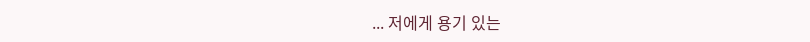... 저에게 용기 있는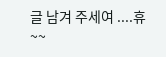글 남겨 주세여 ....휴~~